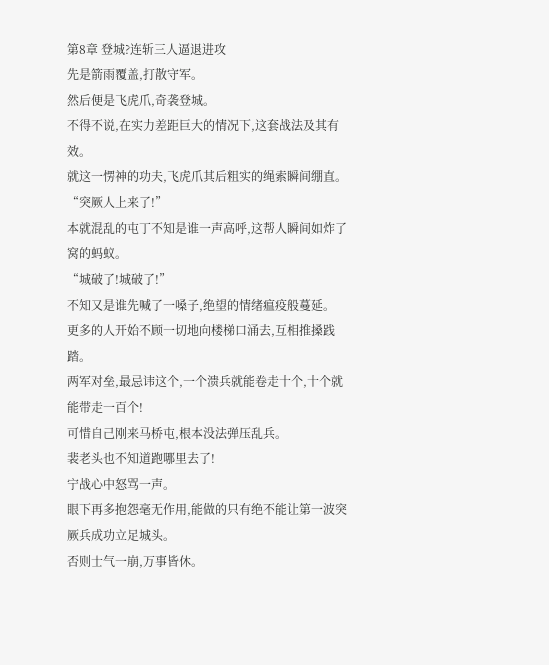第8章 登城?连斩三人逼退进攻
先是箭雨覆盖,打散守军。
然后便是飞虎爪,奇袭登城。
不得不说,在实力差距巨大的情况下,这套战法及其有效。
就这一愣神的功夫,飞虎爪其后粗实的绳索瞬间绷直。
“突厥人上来了!”
本就混乱的屯丁不知是谁一声高呼,这帮人瞬间如炸了窝的蚂蚁。
“城破了!城破了!”
不知又是谁先喊了一嗓子,绝望的情绪瘟疫般蔓延。
更多的人开始不顾一切地向楼梯口涌去,互相推搡践踏。
两军对垒,最忌讳这个,一个溃兵就能卷走十个,十个就能带走一百个!
可惜自己刚来马桥屯,根本没法弹压乱兵。
裴老头也不知道跑哪里去了!
宁战心中怒骂一声。
眼下再多抱怨毫无作用,能做的只有绝不能让第一波突厥兵成功立足城头。
否则士气一崩,万事皆休。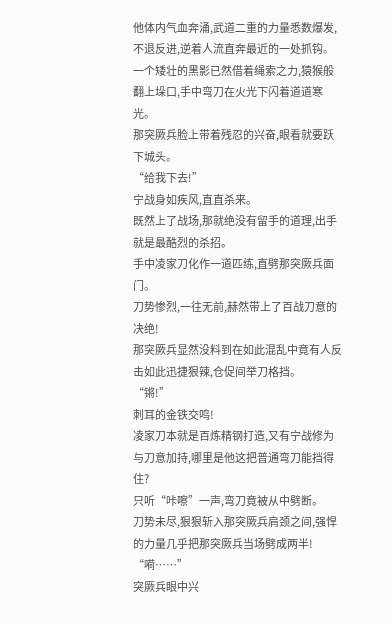他体内气血奔涌,武道二重的力量悉数爆发,不退反进,逆着人流直奔最近的一处抓钩。
一个矮壮的黑影已然借着绳索之力,猿猴般翻上垛口,手中弯刀在火光下闪着道道寒光。
那突厥兵脸上带着残忍的兴奋,眼看就要跃下城头。
“给我下去!”
宁战身如疾风,直直杀来。
既然上了战场,那就绝没有留手的道理,出手就是最酷烈的杀招。
手中凌家刀化作一道匹练,直劈那突厥兵面门。
刀势惨烈,一往无前,赫然带上了百战刀意的决绝!
那突厥兵显然没料到在如此混乱中竟有人反击如此迅捷狠辣,仓促间举刀格挡。
“锵!”
刺耳的金铁交鸣!
凌家刀本就是百炼精钢打造,又有宁战修为与刀意加持,哪里是他这把普通弯刀能挡得住?
只听“咔嚓”一声,弯刀竟被从中劈断。
刀势未尽,狠狠斩入那突厥兵肩颈之间,强悍的力量几乎把那突厥兵当场劈成两半!
“嗬……”
突厥兵眼中兴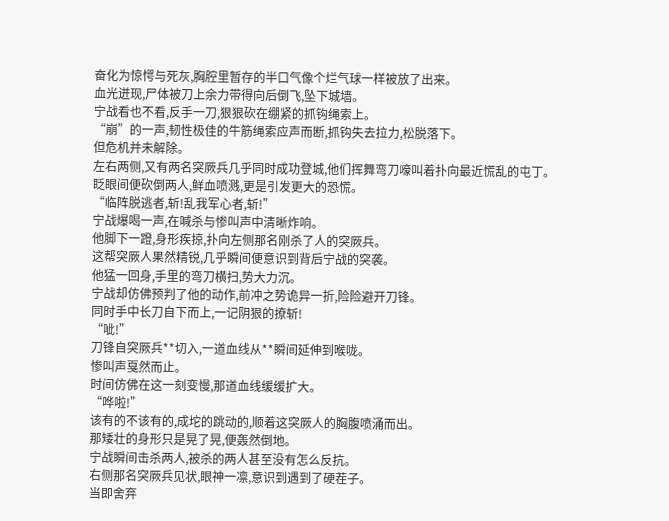奋化为惊愕与死灰,胸腔里暂存的半口气像个烂气球一样被放了出来。
血光迸现,尸体被刀上余力带得向后倒飞,坠下城墙。
宁战看也不看,反手一刀,狠狠砍在绷紧的抓钩绳索上。
“崩”的一声,韧性极佳的牛筋绳索应声而断,抓钩失去拉力,松脱落下。
但危机并未解除。
左右两侧,又有两名突厥兵几乎同时成功登城,他们挥舞弯刀嚎叫着扑向最近慌乱的屯丁。
眨眼间便砍倒两人,鲜血喷溅,更是引发更大的恐慌。
“临阵脱逃者,斩!乱我军心者,斩!”
宁战爆喝一声,在喊杀与惨叫声中清晰炸响。
他脚下一蹬,身形疾掠,扑向左侧那名刚杀了人的突厥兵。
这帮突厥人果然精锐,几乎瞬间便意识到背后宁战的突袭。
他猛一回身,手里的弯刀横扫,势大力沉。
宁战却仿佛预判了他的动作,前冲之势诡异一折,险险避开刀锋。
同时手中长刀自下而上,一记阴狠的撩斩!
“呲!”
刀锋自突厥兵**切入,一道血线从**瞬间延伸到喉咙。
惨叫声戛然而止。
时间仿佛在这一刻变慢,那道血线缓缓扩大。
“哗啦!”
该有的不该有的,成坨的跳动的,顺着这突厥人的胸腹喷涌而出。
那矮壮的身形只是晃了晃,便轰然倒地。
宁战瞬间击杀两人,被杀的两人甚至没有怎么反抗。
右侧那名突厥兵见状,眼神一凛,意识到遇到了硬茬子。
当即舍弃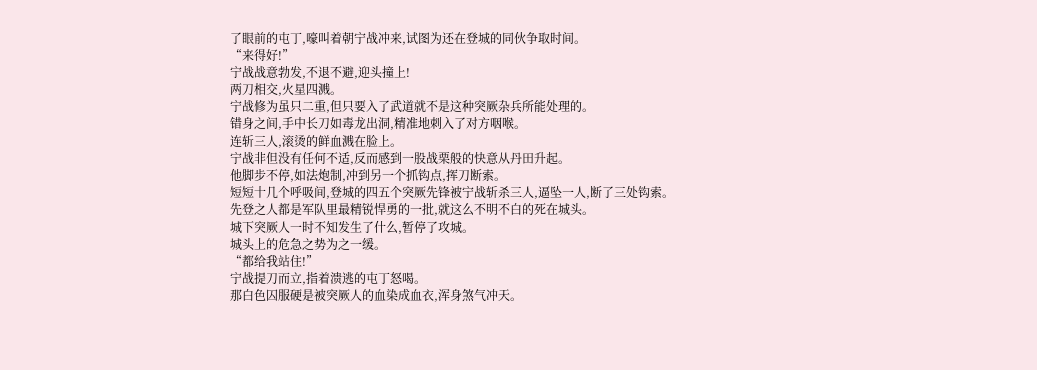了眼前的屯丁,嚎叫着朝宁战冲来,试图为还在登城的同伙争取时间。
“来得好!”
宁战战意勃发,不退不避,迎头撞上!
两刀相交,火星四溅。
宁战修为虽只二重,但只要入了武道就不是这种突厥杂兵所能处理的。
错身之间,手中长刀如毒龙出洞,精准地刺入了对方咽喉。
连斩三人,滚烫的鲜血溅在脸上。
宁战非但没有任何不适,反而感到一股战栗般的快意从丹田升起。
他脚步不停,如法炮制,冲到另一个抓钩点,挥刀断索。
短短十几个呼吸间,登城的四五个突厥先锋被宁战斩杀三人,逼坠一人,断了三处钩索。
先登之人都是军队里最精锐悍勇的一批,就这么不明不白的死在城头。
城下突厥人一时不知发生了什么,暂停了攻城。
城头上的危急之势为之一缓。
“都给我站住!”
宁战提刀而立,指着溃逃的屯丁怒喝。
那白色囚服硬是被突厥人的血染成血衣,浑身煞气冲天。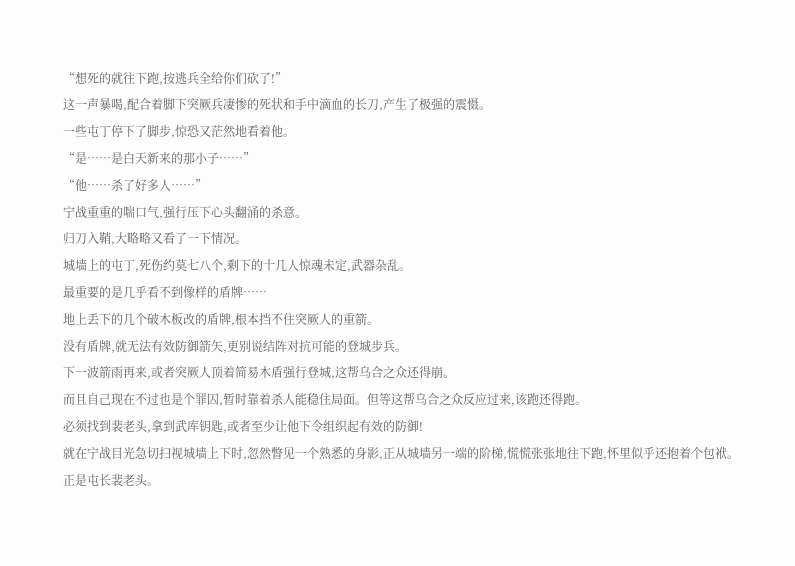“想死的就往下跑,按逃兵全给你们砍了!”
这一声暴喝,配合着脚下突厥兵凄惨的死状和手中滴血的长刀,产生了极强的震慑。
一些屯丁停下了脚步,惊恐又茫然地看着他。
“是……是白天新来的那小子……”
“他……杀了好多人……”
宁战重重的喘口气,强行压下心头翻涌的杀意。
归刀入鞘,大略略又看了一下情况。
城墙上的屯丁,死伤约莫七八个,剩下的十几人惊魂未定,武器杂乱。
最重要的是几乎看不到像样的盾牌……
地上丢下的几个破木板改的盾牌,根本挡不住突厥人的重箭。
没有盾牌,就无法有效防御箭矢,更别说结阵对抗可能的登城步兵。
下一波箭雨再来,或者突厥人顶着简易木盾强行登城,这帮乌合之众还得崩。
而且自己现在不过也是个罪囚,暂时靠着杀人能稳住局面。但等这帮乌合之众反应过来,该跑还得跑。
必须找到裴老头,拿到武库钥匙,或者至少让他下令组织起有效的防御!
就在宁战目光急切扫视城墙上下时,忽然瞥见一个熟悉的身影,正从城墙另一端的阶梯,慌慌张张地往下跑,怀里似乎还抱着个包袱。
正是屯长裴老头。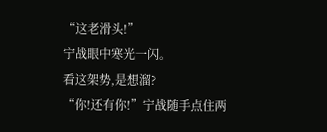“这老滑头!”
宁战眼中寒光一闪。
看这架势,是想溜?
“你!还有你!”宁战随手点住两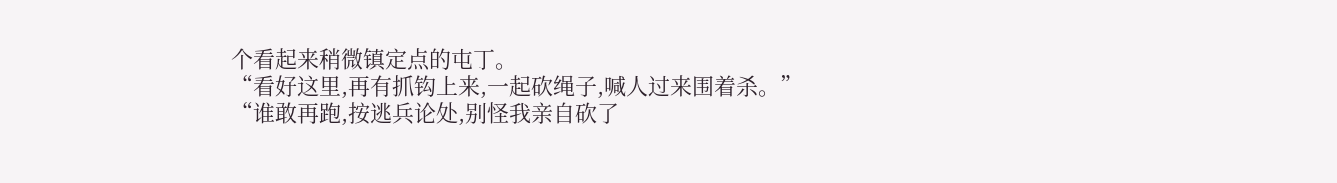个看起来稍微镇定点的屯丁。
“看好这里,再有抓钩上来,一起砍绳子,喊人过来围着杀。”
“谁敢再跑,按逃兵论处,别怪我亲自砍了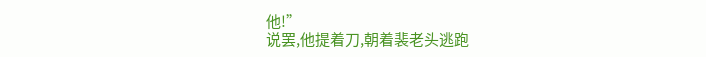他!”
说罢,他提着刀,朝着裴老头逃跑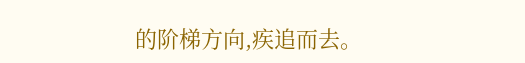的阶梯方向,疾追而去。